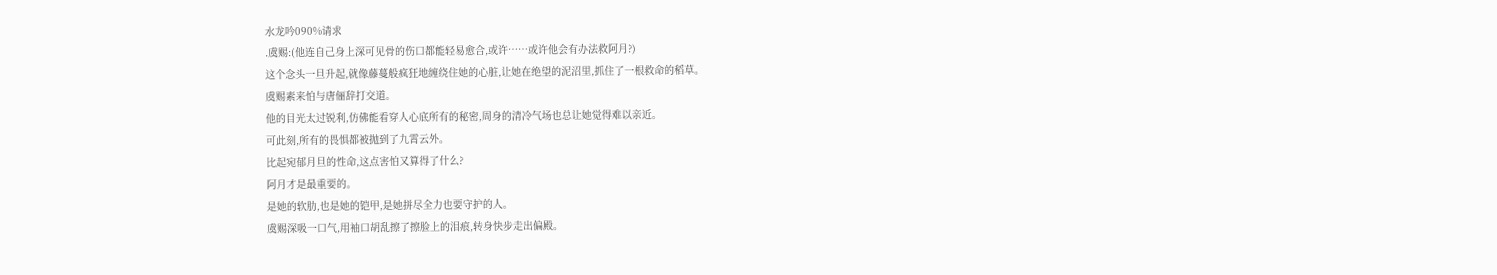水龙吟090%请求
.虞赐:(他连自己身上深可见骨的伤口都能轻易愈合,或许……或许他会有办法救阿月?)
这个念头一旦升起,就像藤蔓般疯狂地缠绕住她的心脏,让她在绝望的泥沼里,抓住了一根救命的稻草。
虞赐素来怕与唐俪辞打交道。
他的目光太过锐利,仿佛能看穿人心底所有的秘密,周身的清冷气场也总让她觉得难以亲近。
可此刻,所有的畏惧都被抛到了九霄云外。
比起宛郁月旦的性命,这点害怕又算得了什么?
阿月才是最重要的。
是她的软肋,也是她的铠甲,是她拼尽全力也要守护的人。
虞赐深吸一口气,用袖口胡乱擦了擦脸上的泪痕,转身快步走出偏殿。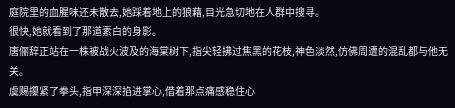庭院里的血腥味还未散去,她踩着地上的狼藉,目光急切地在人群中搜寻。
很快,她就看到了那道素白的身影。
唐俪辞正站在一株被战火波及的海棠树下,指尖轻拂过焦黑的花枝,神色淡然,仿佛周遭的混乱都与他无关。
虞赐攥紧了拳头,指甲深深掐进掌心,借着那点痛感稳住心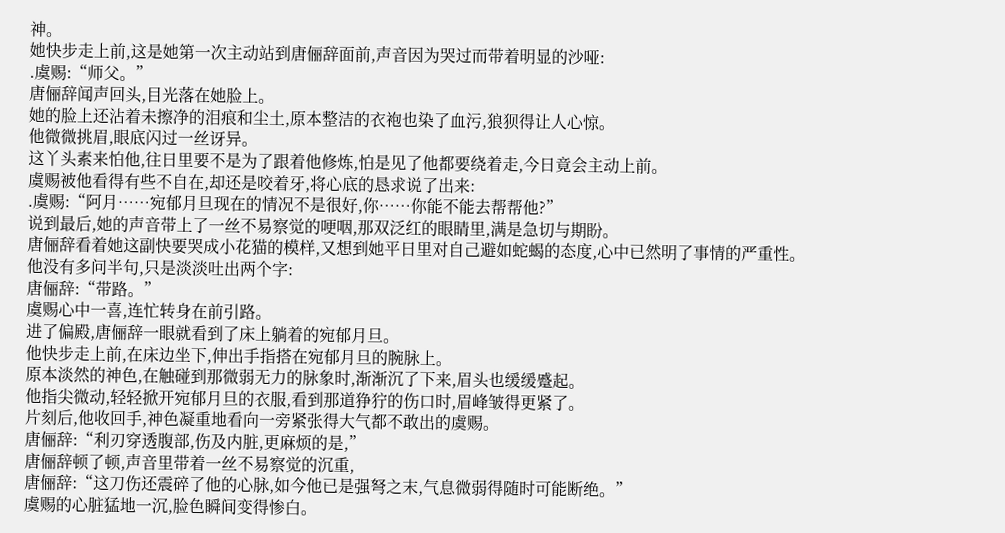神。
她快步走上前,这是她第一次主动站到唐俪辞面前,声音因为哭过而带着明显的沙哑:
.虞赐:“师父。”
唐俪辞闻声回头,目光落在她脸上。
她的脸上还沾着未擦净的泪痕和尘土,原本整洁的衣袍也染了血污,狼狈得让人心惊。
他微微挑眉,眼底闪过一丝讶异。
这丫头素来怕他,往日里要不是为了跟着他修炼,怕是见了他都要绕着走,今日竟会主动上前。
虞赐被他看得有些不自在,却还是咬着牙,将心底的恳求说了出来:
.虞赐:“阿月……宛郁月旦现在的情况不是很好,你……你能不能去帮帮他?”
说到最后,她的声音带上了一丝不易察觉的哽咽,那双泛红的眼睛里,满是急切与期盼。
唐俪辞看着她这副快要哭成小花猫的模样,又想到她平日里对自己避如蛇蝎的态度,心中已然明了事情的严重性。
他没有多问半句,只是淡淡吐出两个字:
唐俪辞:“带路。”
虞赐心中一喜,连忙转身在前引路。
进了偏殿,唐俪辞一眼就看到了床上躺着的宛郁月旦。
他快步走上前,在床边坐下,伸出手指搭在宛郁月旦的腕脉上。
原本淡然的神色,在触碰到那微弱无力的脉象时,渐渐沉了下来,眉头也缓缓蹙起。
他指尖微动,轻轻掀开宛郁月旦的衣服,看到那道狰狞的伤口时,眉峰皱得更紧了。
片刻后,他收回手,神色凝重地看向一旁紧张得大气都不敢出的虞赐。
唐俪辞:“利刃穿透腹部,伤及内脏,更麻烦的是,”
唐俪辞顿了顿,声音里带着一丝不易察觉的沉重,
唐俪辞:“这刀伤还震碎了他的心脉,如今他已是强弩之末,气息微弱得随时可能断绝。”
虞赐的心脏猛地一沉,脸色瞬间变得惨白。